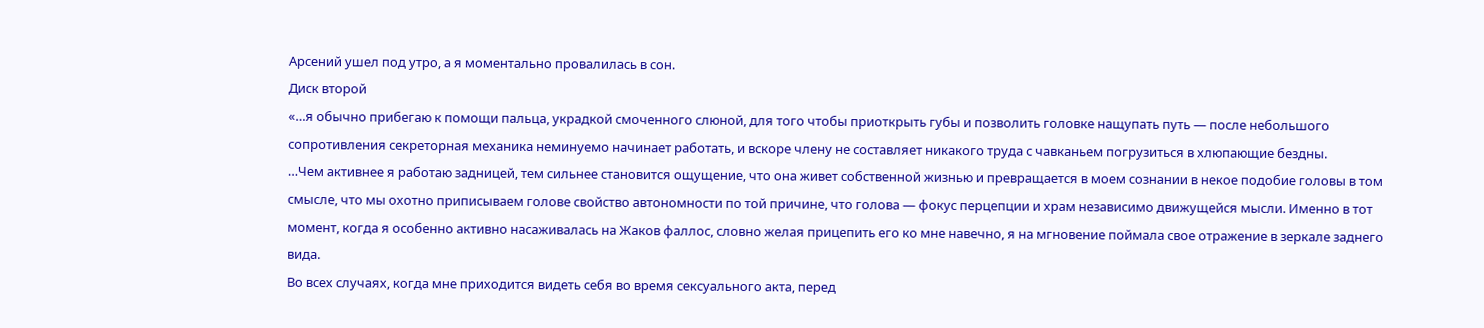Арсений ушел под утро, а я моментально провалилась в сон.
Диск второй
«…я обычно прибегаю к помощи пальца, украдкой смоченного слюной, для того чтобы приоткрыть губы и позволить головке нащупать путь — после небольшого сопротивления секреторная механика неминуемо начинает работать, и вскоре члену не составляет никакого труда с чавканьем погрузиться в хлюпающие бездны.
…Чем активнее я работаю задницей, тем сильнее становится ощущение, что она живет собственной жизнью и превращается в моем сознании в некое подобие головы в том смысле, что мы охотно приписываем голове свойство автономности по той причине, что голова — фокус перцепции и храм независимо движущейся мысли. Именно в тот момент, когда я особенно активно насаживалась на Жаков фаллос, словно желая прицепить его ко мне навечно, я на мгновение поймала свое отражение в зеркале заднего вида.
Во всех случаях, когда мне приходится видеть себя во время сексуального акта, перед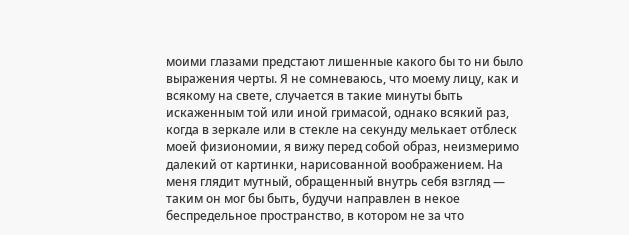моими глазами предстают лишенные какого бы то ни было выражения черты. Я не сомневаюсь, что моему лицу, как и всякому на свете, случается в такие минуты быть искаженным той или иной гримасой, однако всякий раз, когда в зеркале или в стекле на секунду мелькает отблеск моей физиономии, я вижу перед собой образ, неизмеримо далекий от картинки, нарисованной воображением. На меня глядит мутный, обращенный внутрь себя взгляд — таким он мог бы быть, будучи направлен в некое беспредельное пространство, в котором не за что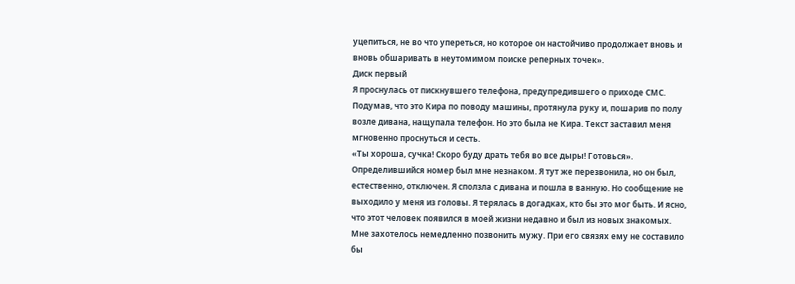уцепиться, не во что упереться, но которое он настойчиво продолжает вновь и вновь обшаривать в неутомимом поиске реперных точек».
Диск первый
Я проснулась от пискнувшего телефона, предупредившего о приходе СМС. Подумав, что это Кира по поводу машины, протянула руку и, пошарив по полу возле дивана, нащупала телефон. Но это была не Кира. Текст заставил меня мгновенно проснуться и сесть.
«Ты хороша, сучка! Скоро буду драть тебя во все дыры! Готовься».
Определившийся номер был мне незнаком. Я тут же перезвонила, но он был, естественно, отключен. Я сползла с дивана и пошла в ванную. Но сообщение не выходило у меня из головы. Я терялась в догадках, кто бы это мог быть. И ясно, что этот человек появился в моей жизни недавно и был из новых знакомых. Мне захотелось немедленно позвонить мужу. При его связях ему не составило бы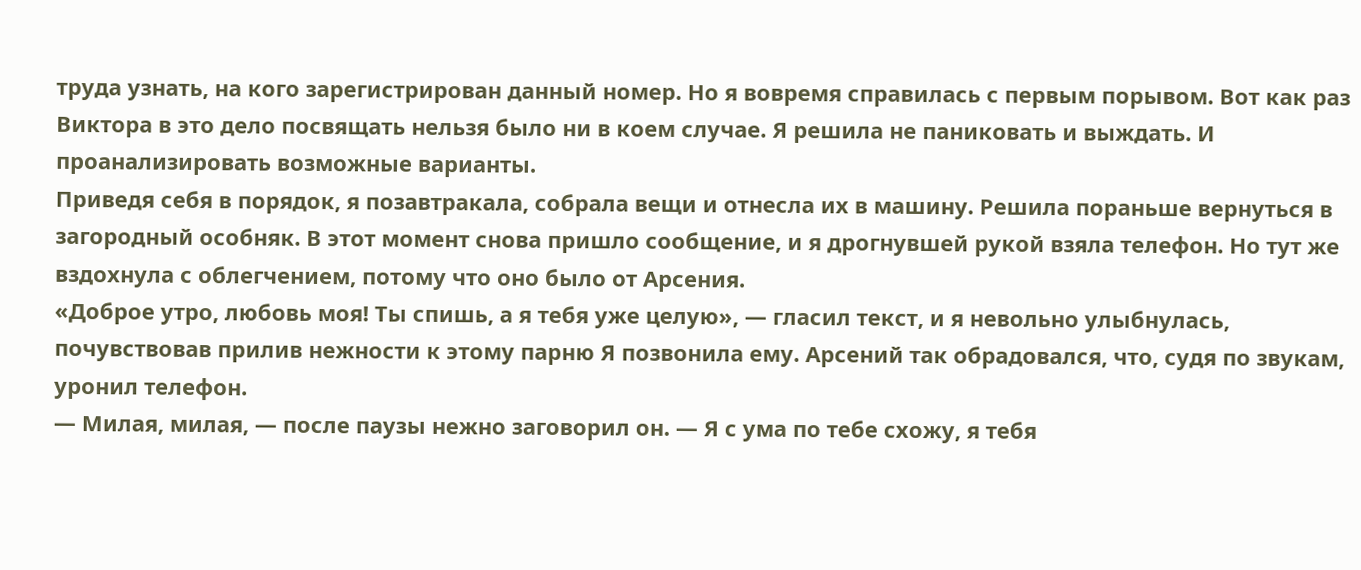труда узнать, на кого зарегистрирован данный номер. Но я вовремя справилась с первым порывом. Вот как раз Виктора в это дело посвящать нельзя было ни в коем случае. Я решила не паниковать и выждать. И проанализировать возможные варианты.
Приведя себя в порядок, я позавтракала, собрала вещи и отнесла их в машину. Решила пораньше вернуться в загородный особняк. В этот момент снова пришло сообщение, и я дрогнувшей рукой взяла телефон. Но тут же вздохнула с облегчением, потому что оно было от Арсения.
«Доброе утро, любовь моя! Ты спишь, а я тебя уже целую», — гласил текст, и я невольно улыбнулась, почувствовав прилив нежности к этому парню Я позвонила ему. Арсений так обрадовался, что, судя по звукам, уронил телефон.
— Милая, милая, — после паузы нежно заговорил он. — Я с ума по тебе схожу, я тебя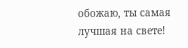обожаю, ты самая лучшая на свете!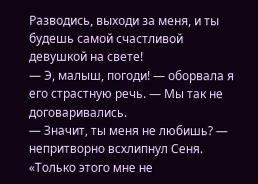Разводись, выходи за меня, и ты будешь самой счастливой девушкой на свете!
— Э, малыш, погоди! — оборвала я его страстную речь. — Мы так не договаривались.
— Значит, ты меня не любишь? — непритворно всхлипнул Сеня.
«Только этого мне не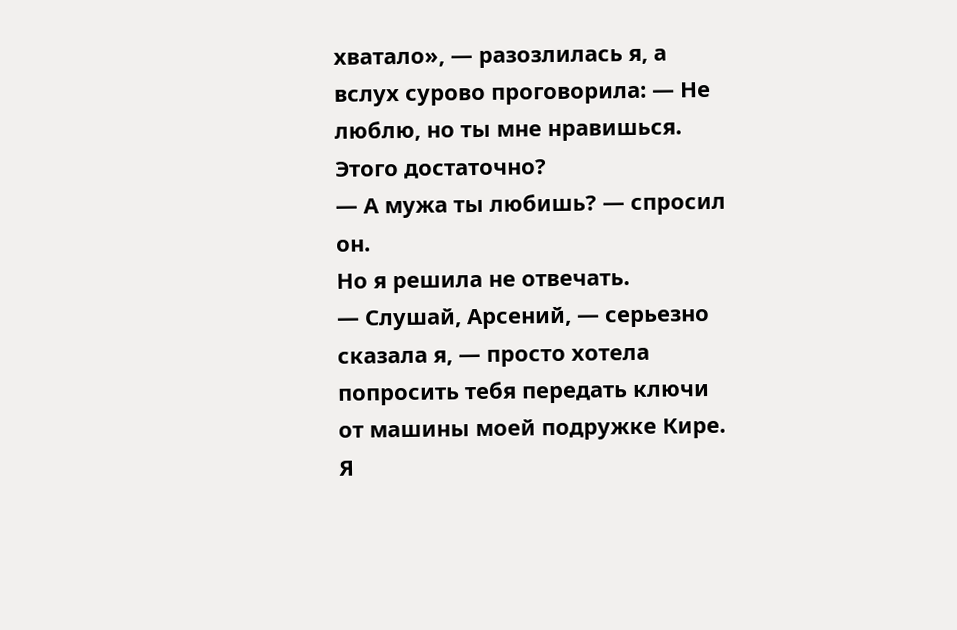хватало», — разозлилась я, а вслух сурово проговорила: — Не люблю, но ты мне нравишься. Этого достаточно?
— А мужа ты любишь? — спросил он.
Но я решила не отвечать.
— Слушай, Арсений, — серьезно сказала я, — просто хотела попросить тебя передать ключи от машины моей подружке Кире. Я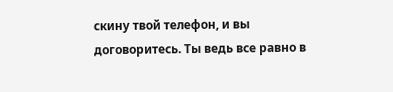скину твой телефон, и вы договоритесь. Ты ведь все равно в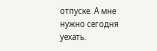отпуске. А мне нужно сегодня уехать.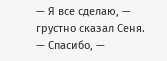— Я все сделаю, — грустно сказал Сеня.
— Спасибо, —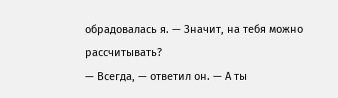обрадовалась я. — Значит, на тебя можно рассчитывать?
— Всегда, — ответил он. — А ты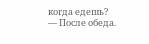когда едешь?
— После обеда.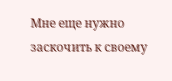Мне еще нужно заскочить к своему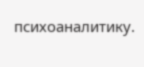психоаналитику.